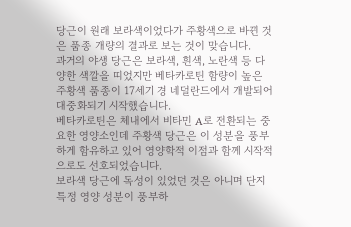당근이 원래 보라색이었다가 주황색으로 바뀐 것은 품종 개량의 결과로 보는 것이 맞습니다.
과거의 야생 당근은 보라색, 흰색, 노란색 등 다양한 색깔을 띠었지만 베타카로틴 함량이 높은 주황색 품종이 17세기 경 네덜란드에서 개발되어 대중화되기 시작했습니다.
베타카로틴은 체내에서 비타민 A로 전환되는 중요한 영양소인데 주황색 당근은 이 성분을 풍부하게 함유하고 있어 영양학적 이점과 함께 시작적으로도 선호되었습니다.
보라색 당근에 독성이 있었던 것은 아니며 단지 특정 영양 성분이 풍부하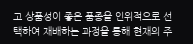고 상품성이 좋은 품종을 인위적으로 선택하여 재배하는 과정을 통해 현재의 주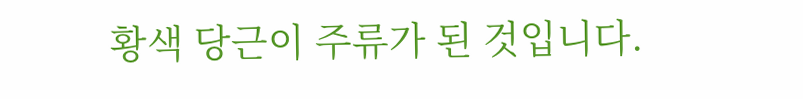황색 당근이 주류가 된 것입니다.